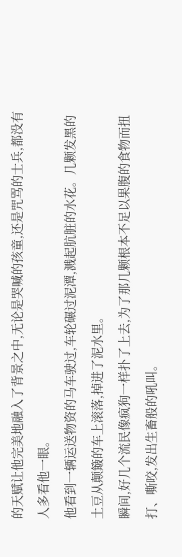的天赋让他完美地融入了背景之中,无论是哭喊的孩童,还是咒骂的士兵,都没有人多看他一眼。
他看到一辆运送物资的马车驶过,车轮碾过泥潭,溅起肮脏的水花。几颗发黑的土豆从颠簸的车上滚落,掉进了泥水里。
瞬间,好几个流民像疯狗一样扑了上去,为了那几颗根本不足以果腹的食物而扭打、嘶咬,发出生畜般的吼叫。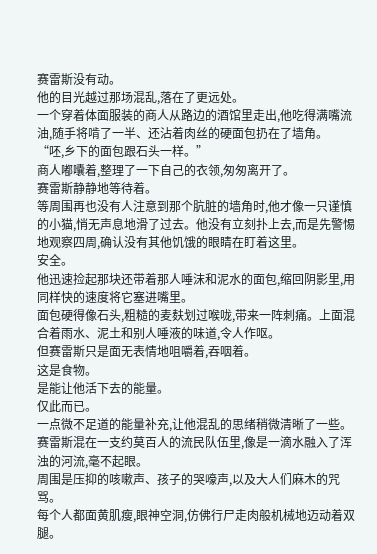赛雷斯没有动。
他的目光越过那场混乱,落在了更远处。
一个穿着体面服装的商人从路边的酒馆里走出,他吃得满嘴流油,随手将啃了一半、还沾着肉丝的硬面包扔在了墙角。
“呸,乡下的面包跟石头一样。”
商人嘟囔着,整理了一下自己的衣领,匆匆离开了。
赛雷斯静静地等待着。
等周围再也没有人注意到那个肮脏的墙角时,他才像一只谨慎的小猫,悄无声息地滑了过去。他没有立刻扑上去,而是先警惕地观察四周,确认没有其他饥饿的眼睛在盯着这里。
安全。
他迅速捡起那块还带着那人唾沫和泥水的面包,缩回阴影里,用同样快的速度将它塞进嘴里。
面包硬得像石头,粗糙的麦麸划过喉咙,带来一阵刺痛。上面混合着雨水、泥土和别人唾液的味道,令人作呕。
但赛雷斯只是面无表情地咀嚼着,吞咽着。
这是食物。
是能让他活下去的能量。
仅此而已。
一点微不足道的能量补充,让他混乱的思绪稍微清晰了一些。
赛雷斯混在一支约莫百人的流民队伍里,像是一滴水融入了浑浊的河流,毫不起眼。
周围是压抑的咳嗽声、孩子的哭嚎声,以及大人们麻木的咒骂。
每个人都面黄肌瘦,眼神空洞,仿佛行尸走肉般机械地迈动着双腿。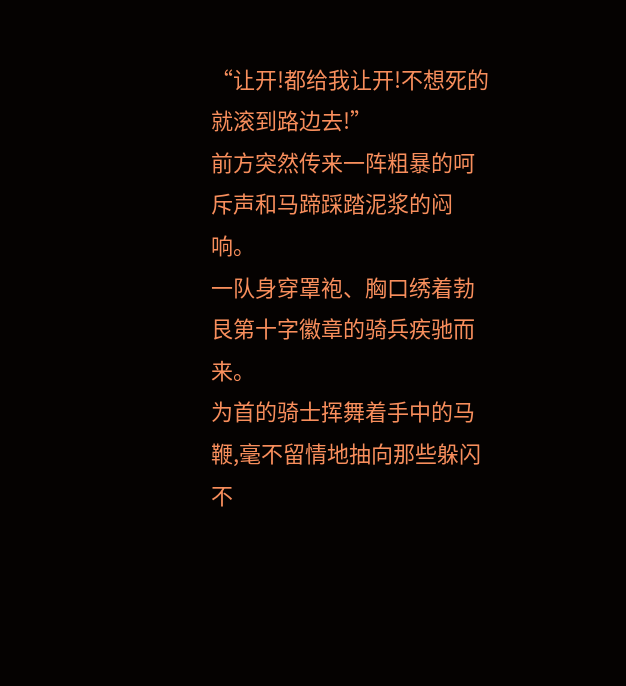“让开!都给我让开!不想死的就滚到路边去!”
前方突然传来一阵粗暴的呵斥声和马蹄踩踏泥浆的闷响。
一队身穿罩袍、胸口绣着勃艮第十字徽章的骑兵疾驰而来。
为首的骑士挥舞着手中的马鞭,毫不留情地抽向那些躲闪不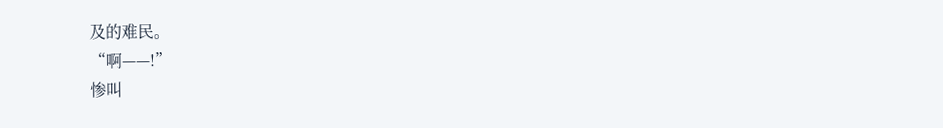及的难民。
“啊——!”
惨叫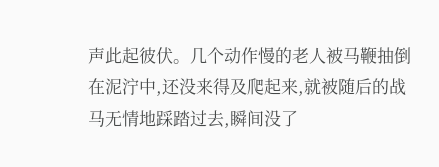声此起彼伏。几个动作慢的老人被马鞭抽倒在泥泞中,还没来得及爬起来,就被随后的战马无情地踩踏过去,瞬间没了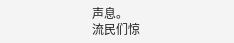声息。
流民们惊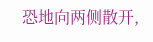恐地向两侧散开,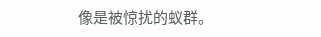像是被惊扰的蚁群。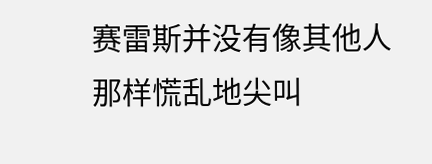赛雷斯并没有像其他人那样慌乱地尖叫